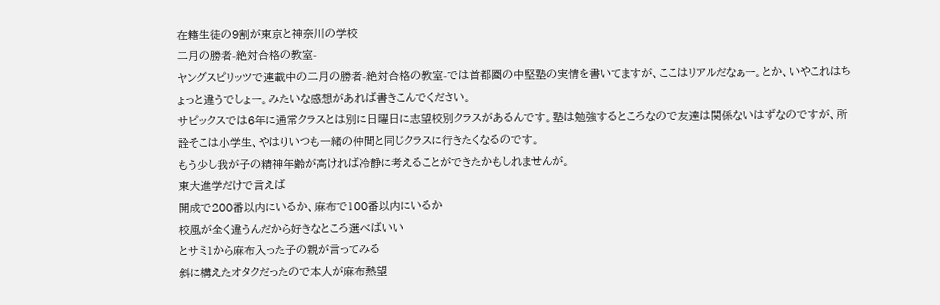在籍生徒の9割が東京と神奈川の学校
二月の勝者-絶対合格の教室-
ヤングスピリッツで連載中の二月の勝者-絶対合格の教室-では首都圏の中堅塾の実情を書いてますが、ここはリアルだなぁー。とか、いやこれはちょっと違うでしょー。みたいな感想があれば書きこんでください。
サピックスでは6年に通常クラスとは別に日曜日に志望校別クラスがあるんです。塾は勉強するところなので友達は関係ないはずなのですが、所詮そこは小学生、やはりいつも一緒の仲間と同じクラスに行きたくなるのです。
もう少し我が子の精神年齢が高ければ冷静に考えることができたかもしれませんが。
東大進学だけで言えば
開成で200番以内にいるか、麻布で100番以内にいるか
校風が全く違うんだから好きなところ選べばいい
とサミ1から麻布入った子の親が言ってみる
斜に構えたオタクだったので本人が麻布熱望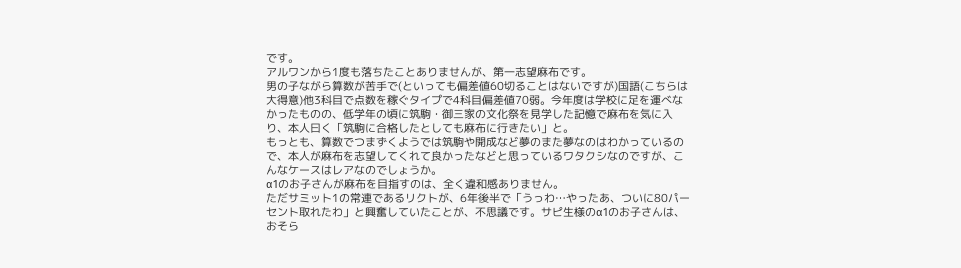です。
アルワンから1度も落ちたことありませんが、第一志望麻布です。
男の子ながら算数が苦手で(といっても偏差値60切ることはないですが)国語(こちらは大得意)他3科目で点数を稼ぐタイプで4科目偏差値70弱。今年度は学校に足を運べなかったものの、低学年の頃に筑駒・御三家の文化祭を見学した記憶で麻布を気に入り、本人曰く「筑駒に合格したとしても麻布に行きたい」と。
もっとも、算数でつまずくようでは筑駒や開成など夢のまた夢なのはわかっているので、本人が麻布を志望してくれて良かったなどと思っているワタクシなのですが、こんなケースはレアなのでしょうか。
α1のお子さんが麻布を目指すのは、全く違和感ありません。
ただサミット1の常連であるリクトが、6年後半で「うっわ…やったあ、ついに80パーセント取れたわ」と興奮していたことが、不思議です。サピ生様のα1のお子さんは、おそら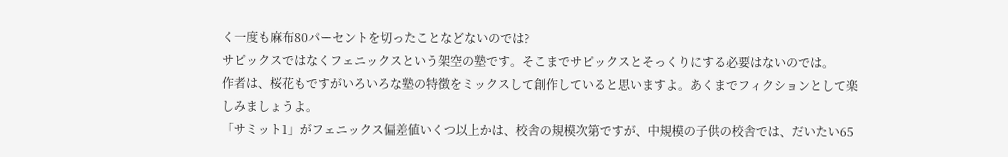く一度も麻布80パーセントを切ったことなどないのでは?
サピックスではなくフェニックスという架空の塾です。そこまでサピックスとそっくりにする必要はないのでは。
作者は、桜花もですがいろいろな塾の特徴をミックスして創作していると思いますよ。あくまでフィクションとして楽しみましょうよ。
「サミット1」がフェニックス偏差値いくつ以上かは、校舎の規模次第ですが、中規模の子供の校舎では、だいたい65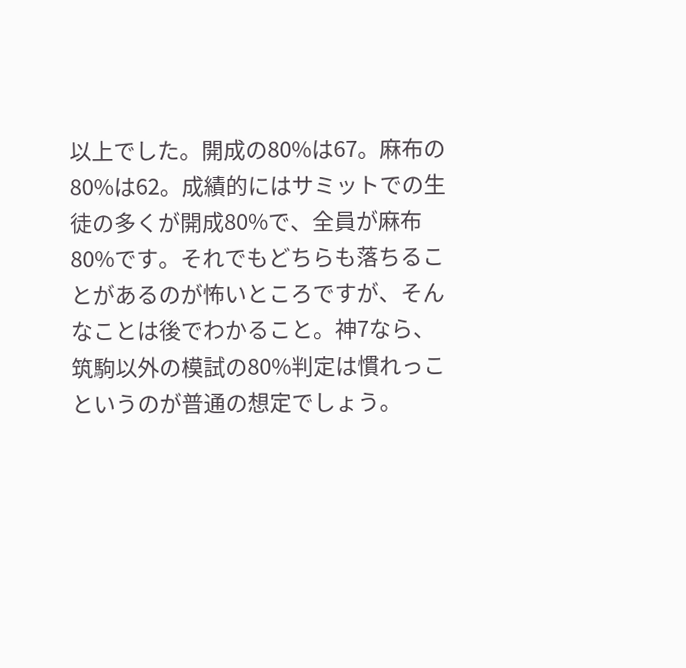以上でした。開成の80%は67。麻布の80%は62。成績的にはサミットでの生徒の多くが開成80%で、全員が麻布80%です。それでもどちらも落ちることがあるのが怖いところですが、そんなことは後でわかること。神7なら、筑駒以外の模試の80%判定は慣れっこというのが普通の想定でしょう。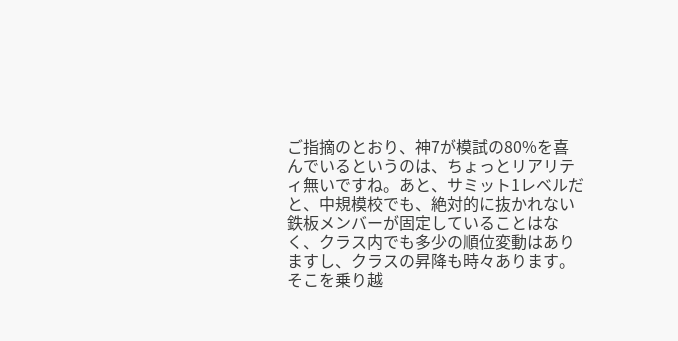ご指摘のとおり、神7が模試の80%を喜んでいるというのは、ちょっとリアリティ無いですね。あと、サミット1レベルだと、中規模校でも、絶対的に抜かれない鉄板メンバーが固定していることはなく、クラス内でも多少の順位変動はありますし、クラスの昇降も時々あります。そこを乗り越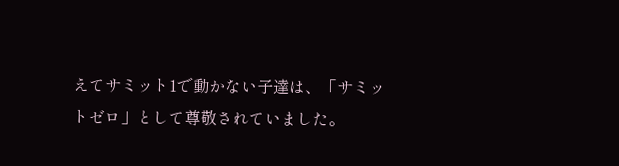えてサミット1で動かない子達は、「サミットゼロ」として尊敬されていました。